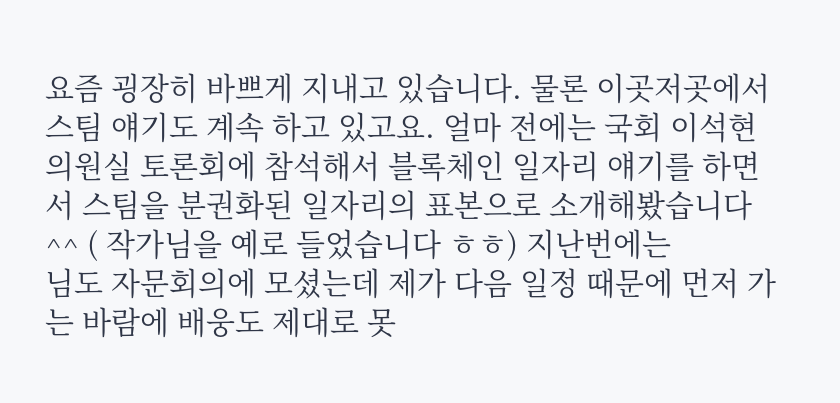요즘 굉장히 바쁘게 지내고 있습니다. 물론 이곳저곳에서 스팀 얘기도 계속 하고 있고요. 얼마 전에는 국회 이석현 의원실 토론회에 참석해서 블록체인 일자리 얘기를 하면서 스팀을 분권화된 일자리의 표본으로 소개해봤습니다 ^^ ( 작가님을 예로 들었습니다 ㅎㅎ) 지난번에는
님도 자문회의에 모셨는데 제가 다음 일정 때문에 먼저 가는 바람에 배웅도 제대로 못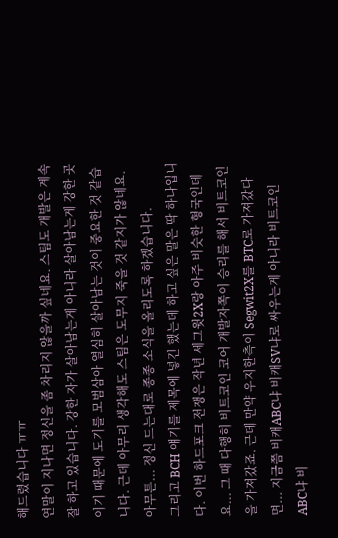해드렸습니다 ㅠㅠ
연말이 지나면 정신을 좀 차리지 않을까 싶네요. 스팀도 개발은 계속 잘 하고 있습니다. 강한 자가 살아남는게 아니라 살아남는게 강한 곳이기 때문에 도기를 모범삼아 열심히 살아남는 것이 중요한 것 같습니다. 근데 아무리 생각해도 스팀은 도무지 죽을 것 같지가 않네요.
아무튼... 정신 드는대로 종종 소식을 올리도록 하겠습니다.
그리고 BCH 얘기를 제목에 넣긴 했는데 하고 싶은 말은 딱 하나입니다. 이번 하드포크 전쟁은 작년 세그윗2X랑 아주 비슷한 형국인데요... 그 때 다행히 비트코인 코어 개발자쪽이 승리를 해서 비트코인을 가져갔죠. 근데 만약 우지한측이 Segwit2X를 BTC로 가져갔다면... 지금쯤 비캐ABC냐 비캐SV냐로 싸우는게 아니라 비트코인 ABC냐 비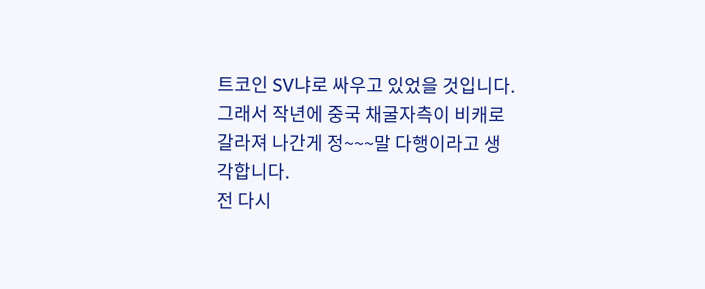트코인 SV냐로 싸우고 있었을 것입니다. 그래서 작년에 중국 채굴자측이 비캐로 갈라져 나간게 정~~~말 다행이라고 생각합니다.
전 다시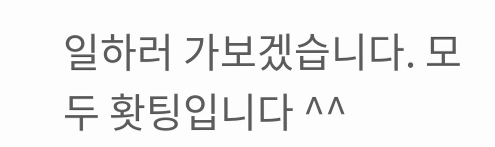일하러 가보겠습니다. 모두 홧팅입니다 ^^